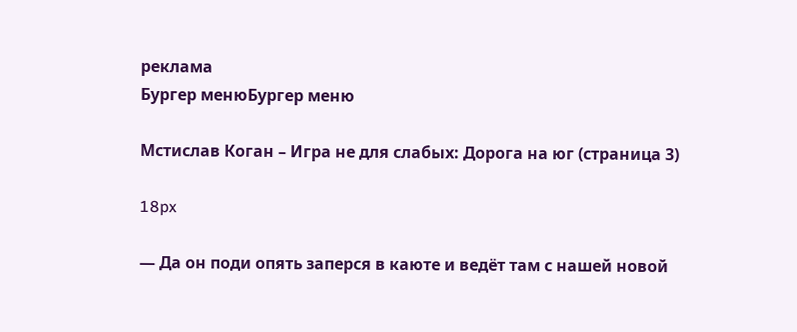реклама
Бургер менюБургер меню

Мстислав Коган – Игра не для слабых: Дорога на юг (страница 3)

18px

— Да он поди опять заперся в каюте и ведёт там с нашей новой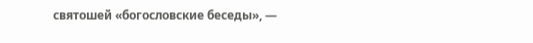святошей «богословские беседы», —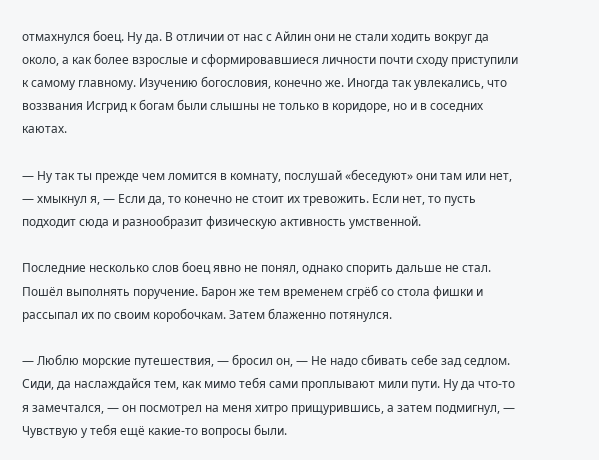отмахнулся боец. Ну да. В отличии от нас с Айлин они не стали ходить вокруг да около, а как более взрослые и сформировавшиеся личности почти сходу приступили к самому главному. Изучению богословия, конечно же. Иногда так увлекались, что воззвания Исгрид к богам были слышны не только в коридоре, но и в соседних каютах.

— Ну так ты прежде чем ломится в комнату, послушай «беседуют» они там или нет, — хмыкнул я, — Если да, то конечно не стоит их тревожить. Если нет, то пусть подходит сюда и разнообразит физическую активность умственной.

Последние несколько слов боец явно не понял, однако спорить дальше не стал. Пошёл выполнять поручение. Барон же тем временем сгрёб со стола фишки и рассыпал их по своим коробочкам. Затем блаженно потянулся.

— Люблю морские путешествия, — бросил он, — Не надо сбивать себе зад седлом. Сиди, да наслаждайся тем, как мимо тебя сами проплывают мили пути. Ну да что-то я замечтался, — он посмотрел на меня хитро прищурившись, а затем подмигнул, — Чувствую у тебя ещё какие-то вопросы были.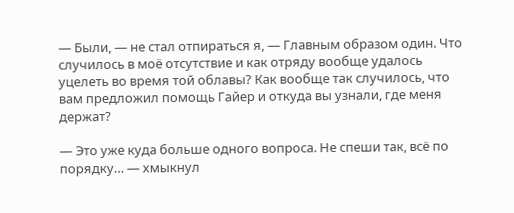— Были, — не стал отпираться я, — Главным образом один. Что случилось в моё отсутствие и как отряду вообще удалось уцелеть во время той облавы? Как вообще так случилось, что вам предложил помощь Гайер и откуда вы узнали, где меня держат?

— Это уже куда больше одного вопроса. Не спеши так, всё по порядку… — хмыкнул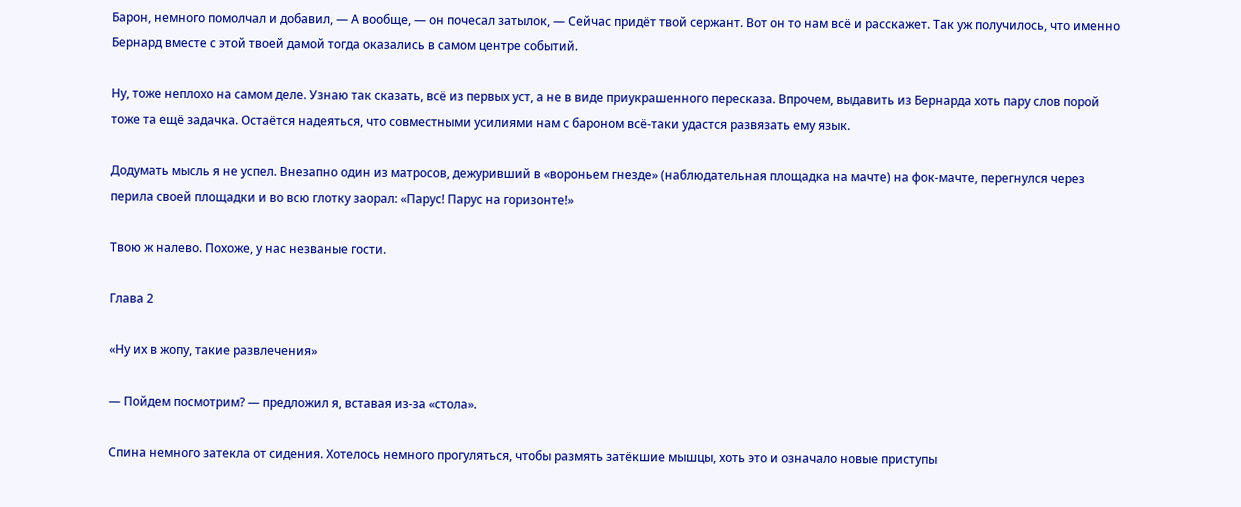Барон, немного помолчал и добавил, — А вообще, — он почесал затылок, — Сейчас придёт твой сержант. Вот он то нам всё и расскажет. Так уж получилось, что именно Бернард вместе с этой твоей дамой тогда оказались в самом центре событий.

Ну, тоже неплохо на самом деле. Узнаю так сказать, всё из первых уст, а не в виде приукрашенного пересказа. Впрочем, выдавить из Бернарда хоть пару слов порой тоже та ещё задачка. Остаётся надеяться, что совместными усилиями нам с бароном всё-таки удастся развязать ему язык.

Додумать мысль я не успел. Внезапно один из матросов, дежуривший в «вороньем гнезде» (наблюдательная площадка на мачте) на фок-мачте, перегнулся через перила своей площадки и во всю глотку заорал: «Парус! Парус на горизонте!»

Твою ж налево. Похоже, у нас незваные гости.

Глава 2

«Ну их в жопу, такие развлечения»

— Пойдем посмотрим? — предложил я, вставая из-за «стола».

Спина немного затекла от сидения. Хотелось немного прогуляться, чтобы размять затёкшие мышцы, хоть это и означало новые приступы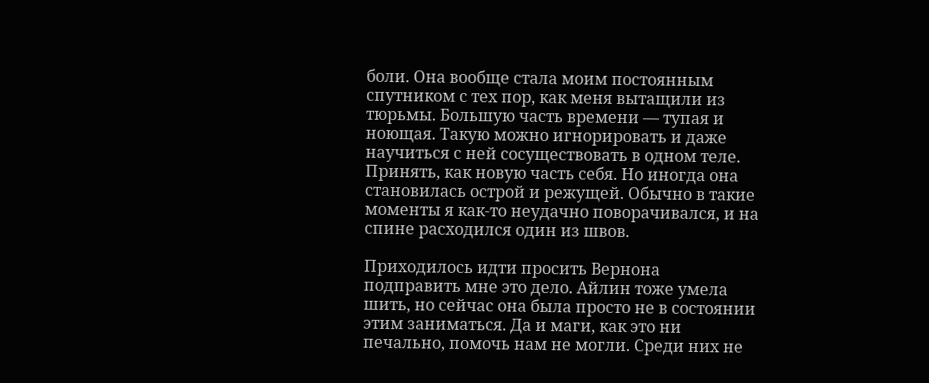боли. Она вообще стала моим постоянным спутником с тех пор, как меня вытащили из тюрьмы. Большую часть времени — тупая и ноющая. Такую можно игнорировать и даже научиться с ней сосуществовать в одном теле. Принять, как новую часть себя. Но иногда она становилась острой и режущей. Обычно в такие моменты я как-то неудачно поворачивался, и на спине расходился один из швов.

Приходилось идти просить Вернона подправить мне это дело. Айлин тоже умела шить, но сейчас она была просто не в состоянии этим заниматься. Да и маги, как это ни печально, помочь нам не могли. Среди них не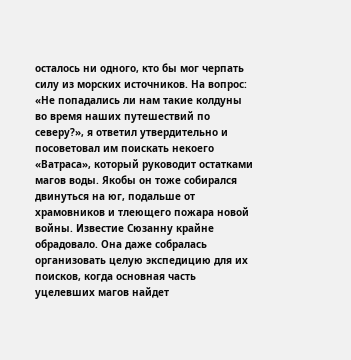осталось ни одного, кто бы мог черпать силу из морских источников. На вопрос: «Не попадались ли нам такие колдуны во время наших путешествий по северу?», я ответил утвердительно и посоветовал им поискать некоего «Ватраса», который руководит остатками магов воды. Якобы он тоже собирался двинуться на юг, подальше от храмовников и тлеющего пожара новой войны. Известие Сюзанну крайне обрадовало. Она даже собралась организовать целую экспедицию для их поисков, когда основная часть уцелевших магов найдет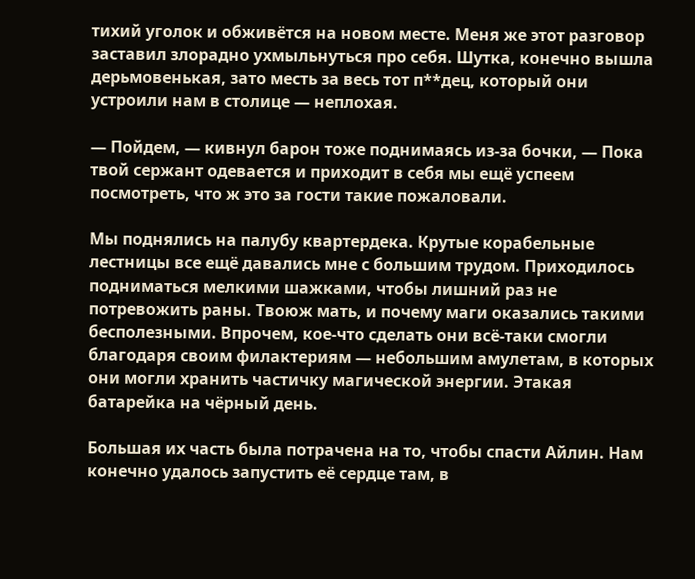тихий уголок и обживётся на новом месте. Меня же этот разговор заставил злорадно ухмыльнуться про себя. Шутка, конечно вышла дерьмовенькая, зато месть за весь тот п**дец, который они устроили нам в столице — неплохая.

— Пойдем, — кивнул барон тоже поднимаясь из-за бочки, — Пока твой сержант одевается и приходит в себя мы ещё успеем посмотреть, что ж это за гости такие пожаловали.

Мы поднялись на палубу квартердека. Крутые корабельные лестницы все ещё давались мне с большим трудом. Приходилось подниматься мелкими шажками, чтобы лишний раз не потревожить раны. Твоюж мать, и почему маги оказались такими бесполезными. Впрочем, кое-что сделать они всё-таки смогли благодаря своим филактериям — небольшим амулетам, в которых они могли хранить частичку магической энергии. Этакая батарейка на чёрный день.

Большая их часть была потрачена на то, чтобы спасти Айлин. Нам конечно удалось запустить её сердце там, в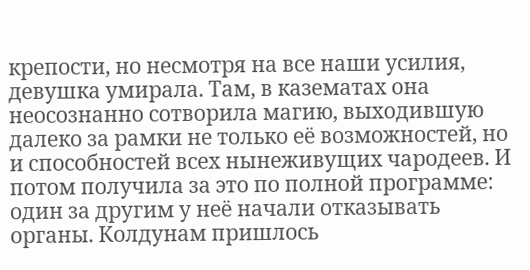крепости, но несмотря на все наши усилия, девушка умирала. Там, в казематах она неосознанно сотворила магию, выходившую далеко за рамки не только её возможностей, но и способностей всех нынеживущих чародеев. И потом получила за это по полной программе: один за другим у неё начали отказывать органы. Колдунам пришлось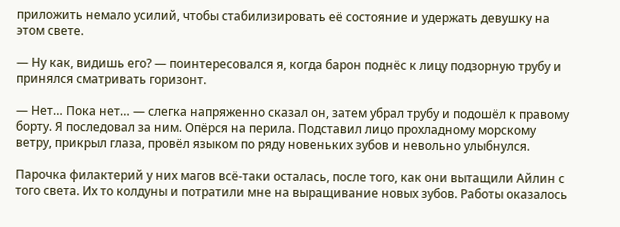приложить немало усилий, чтобы стабилизировать её состояние и удержать девушку на этом свете.

— Ну как, видишь его? — поинтересовался я, когда барон поднёс к лицу подзорную трубу и принялся сматривать горизонт.

— Нет… Пока нет… — слегка напряженно сказал он, затем убрал трубу и подошёл к правому борту. Я последовал за ним. Опёрся на перила. Подставил лицо прохладному морскому ветру, прикрыл глаза, провёл языком по ряду новеньких зубов и невольно улыбнулся.

Парочка филактерий у них магов всё-таки осталась, после того, как они вытащили Айлин с того света. Их то колдуны и потратили мне на выращивание новых зубов. Работы оказалось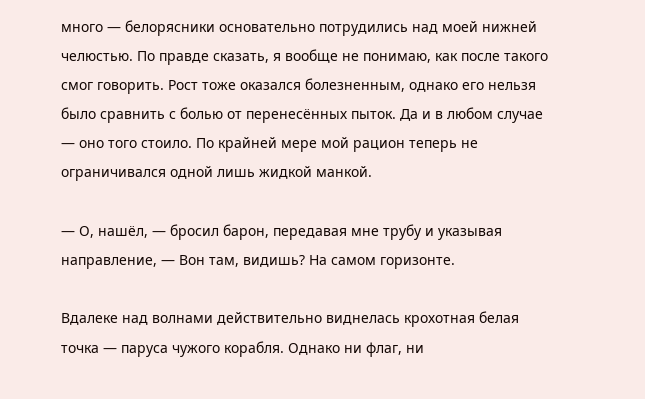много — белорясники основательно потрудились над моей нижней челюстью. По правде сказать, я вообще не понимаю, как после такого смог говорить. Рост тоже оказался болезненным, однако его нельзя было сравнить с болью от перенесённых пыток. Да и в любом случае — оно того стоило. По крайней мере мой рацион теперь не ограничивался одной лишь жидкой манкой.

— О, нашёл, — бросил барон, передавая мне трубу и указывая направление, — Вон там, видишь? На самом горизонте.

Вдалеке над волнами действительно виднелась крохотная белая точка — паруса чужого корабля. Однако ни флаг, ни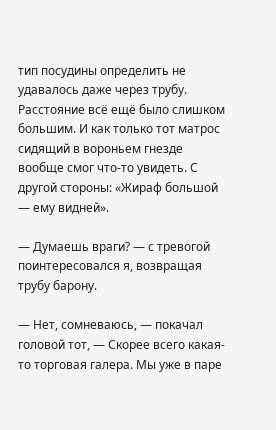тип посудины определить не удавалось даже через трубу. Расстояние всё ещё было слишком большим. И как только тот матрос сидящий в вороньем гнезде вообще смог что-то увидеть. С другой стороны: «Жираф большой — ему видней».

— Думаешь враги? — с тревогой поинтересовался я, возвращая трубу барону.

— Нет, сомневаюсь, — покачал головой тот, — Скорее всего какая-то торговая галера. Мы уже в паре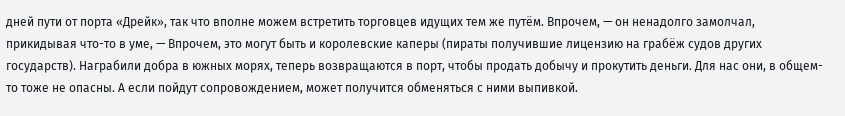дней пути от порта «Дрейк», так что вполне можем встретить торговцев идущих тем же путём. Впрочем, — он ненадолго замолчал, прикидывая что-то в уме, — Впрочем, это могут быть и королевские каперы (пираты получившие лицензию на грабёж судов других государств). Награбили добра в южных морях, теперь возвращаются в порт, чтобы продать добычу и прокутить деньги. Для нас они, в общем-то тоже не опасны. А если пойдут сопровождением, может получится обменяться с ними выпивкой.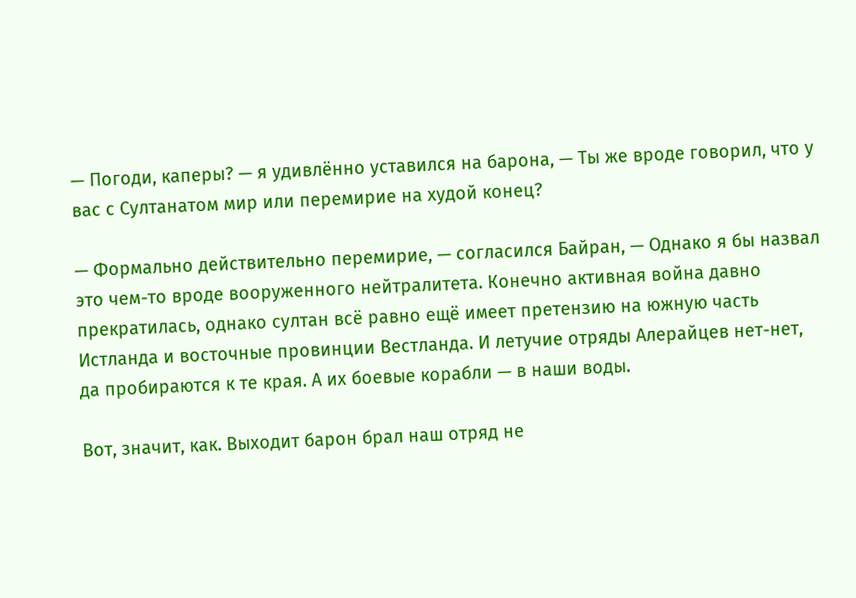— Погоди, каперы? — я удивлённо уставился на барона, — Ты же вроде говорил, что у вас с Султанатом мир или перемирие на худой конец?

— Формально действительно перемирие, — согласился Байран, — Однако я бы назвал это чем-то вроде вооруженного нейтралитета. Конечно активная война давно прекратилась, однако султан всё равно ещё имеет претензию на южную часть Истланда и восточные провинции Вестланда. И летучие отряды Алерайцев нет-нет, да пробираются к те края. А их боевые корабли — в наши воды.

Вот, значит, как. Выходит барон брал наш отряд не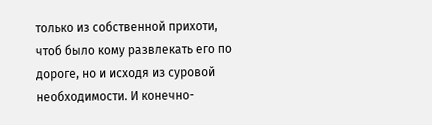только из собственной прихоти, чтоб было кому развлекать его по дороге, но и исходя из суровой необходимости. И конечно-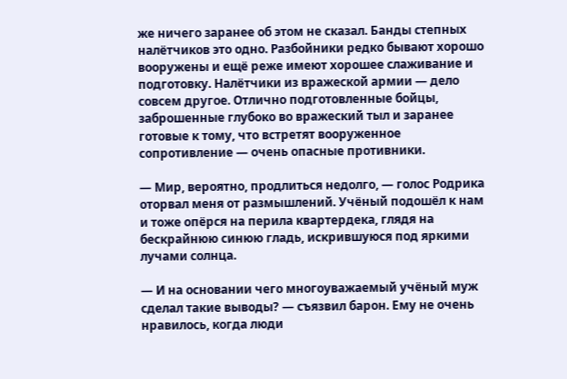же ничего заранее об этом не сказал. Банды степных налётчиков это одно. Разбойники редко бывают хорошо вооружены и ещё реже имеют хорошее слаживание и подготовку. Налётчики из вражеской армии — дело совсем другое. Отлично подготовленные бойцы, заброшенные глубоко во вражеский тыл и заранее готовые к тому, что встретят вооруженное сопротивление — очень опасные противники.

— Мир, вероятно, продлиться недолго, — голос Родрика оторвал меня от размышлений. Учёный подошёл к нам и тоже опёрся на перила квартердека, глядя на бескрайнюю синюю гладь, искрившуюся под яркими лучами солнца.

— И на основании чего многоуважаемый учёный муж сделал такие выводы? — съязвил барон. Ему не очень нравилось, когда люди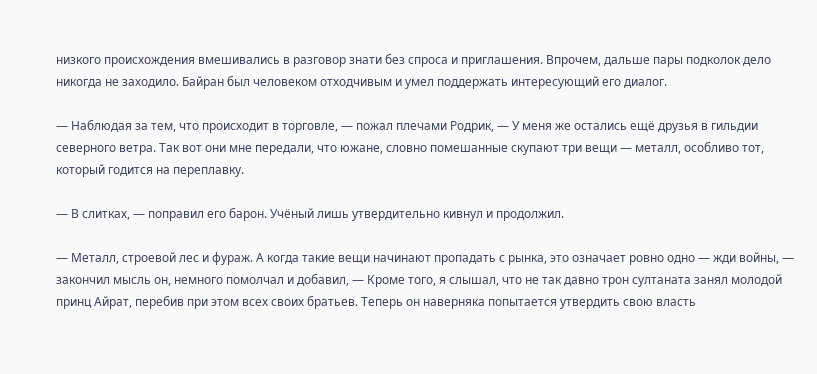низкого происхождения вмешивались в разговор знати без спроса и приглашения. Впрочем, дальше пары подколок дело никогда не заходило. Байран был человеком отходчивым и умел поддержать интересующий его диалог.

— Наблюдая за тем, что происходит в торговле, — пожал плечами Родрик, — У меня же остались ещё друзья в гильдии северного ветра. Так вот они мне передали, что южане, словно помешанные скупают три вещи — металл, особливо тот, который годится на переплавку.

— В слитках, — поправил его барон. Учёный лишь утвердительно кивнул и продолжил.

— Металл, строевой лес и фураж. А когда такие вещи начинают пропадать с рынка, это означает ровно одно — жди войны, — закончил мысль он, немного помолчал и добавил, — Кроме того, я слышал, что не так давно трон султаната занял молодой принц Айрат, перебив при этом всех своих братьев. Теперь он наверняка попытается утвердить свою власть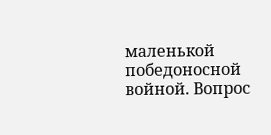маленькой победоносной войной. Вопрос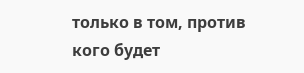только в том, против кого будет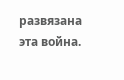развязана эта война.